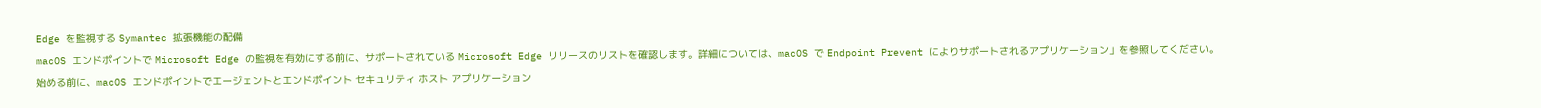Edge を監視する Symantec 拡張機能の配備
macOS エンドポイントで Microsoft Edge の監視を有効にする前に、サポートされている Microsoft Edge リリースのリストを確認します。詳細については、macOS で Endpoint Prevent によりサポートされるアプリケーション」を参照してください。
始める前に、macOS エンドポイントでエージェントとエンドポイント セキュリティ ホスト アプリケーション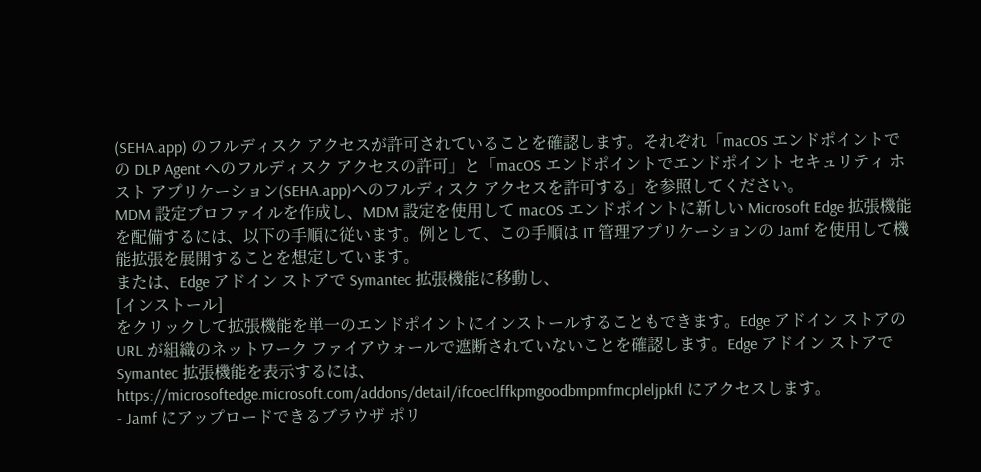(SEHA.app) のフルディスク アクセスが許可されていることを確認します。それぞれ「macOS エンドポイントでの DLP Agent へのフルディスク アクセスの許可」と「macOS エンドポイントでエンドポイント セキュリティ ホスト アプリケーション(SEHA.app)へのフルディスク アクセスを許可する」を参照してください。
MDM 設定プロファイルを作成し、MDM 設定を使用して macOS エンドポイントに新しい Microsoft Edge 拡張機能を配備するには、以下の手順に従います。例として、この手順は IT 管理アプリケーションの Jamf を使用して機能拡張を展開することを想定しています。
または、Edge アドイン ストアで Symantec 拡張機能に移動し、
[インストール]
をクリックして拡張機能を単一のエンドポイントにインストールすることもできます。Edge アドイン ストアの URL が組織のネットワーク ファイアウォールで遮断されていないことを確認します。Edge アドイン ストアで Symantec 拡張機能を表示するには、https://microsoftedge.microsoft.com/addons/detail/ifcoeclffkpmgoodbmpmfmcpleljpkfl にアクセスします。
- Jamf にアップロードできるブラウザ ポリ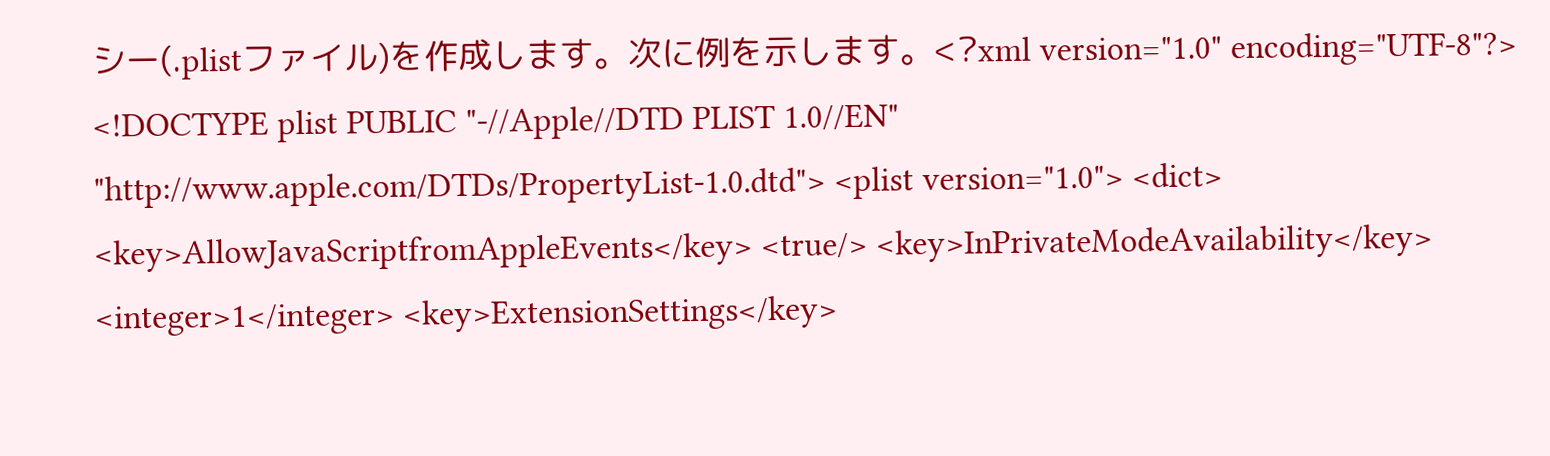シー(.plistファイル)を作成します。次に例を示します。<?xml version="1.0" encoding="UTF-8"?> <!DOCTYPE plist PUBLIC "-//Apple//DTD PLIST 1.0//EN" "http://www.apple.com/DTDs/PropertyList-1.0.dtd"> <plist version="1.0"> <dict> <key>AllowJavaScriptfromAppleEvents</key> <true/> <key>InPrivateModeAvailability</key> <integer>1</integer> <key>ExtensionSettings</key>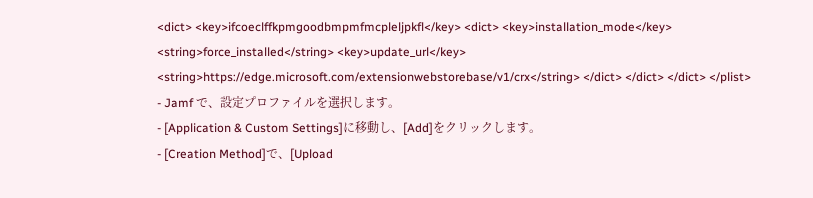<dict> <key>ifcoeclffkpmgoodbmpmfmcpleljpkfl</key> <dict> <key>installation_mode</key> <string>force_installed</string> <key>update_url</key> <string>https://edge.microsoft.com/extensionwebstorebase/v1/crx</string> </dict> </dict> </dict> </plist>
- Jamf で、設定プロファイルを選択します。
- [Application & Custom Settings]に移動し、[Add]をクリックします。
- [Creation Method]で、[Upload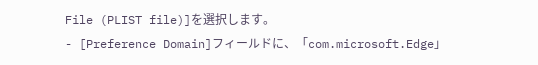File (PLIST file)]を選択します。
- [Preference Domain]フィールドに、「com.microsoft.Edge」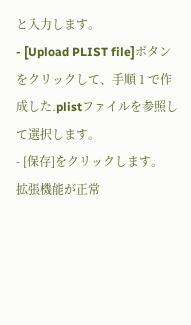と入力します。
- [Upload PLIST file]ボタンをクリックして、手順 1 で作成した.plistファイルを参照して選択します。
- [保存]をクリックします。
拡張機能が正常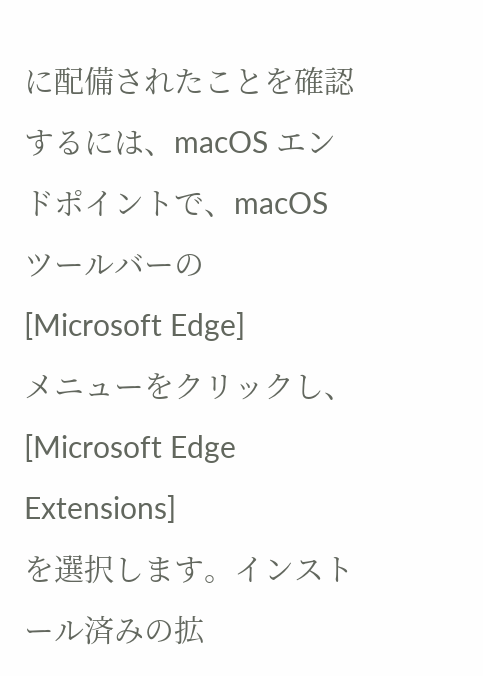に配備されたことを確認するには、macOS エンドポイントで、macOS ツールバーの
[Microsoft Edge]
メニューをクリックし、[Microsoft Edge Extensions]
を選択します。インストール済みの拡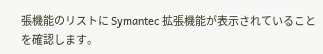張機能のリストに Symantec 拡張機能が表示されていることを確認します。